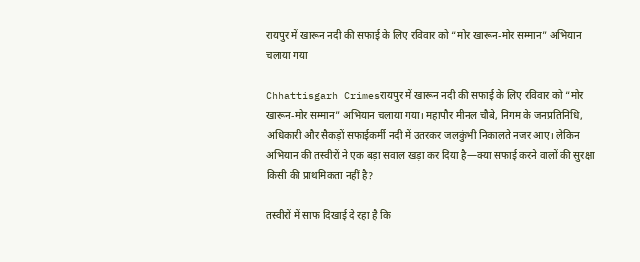रायपुर में खारून नदी की सफाई के लिए रविवार को “मोर खारून-मोर सम्मान” अभियान चलाया गया

Chhattisgarh Crimesरायपुर में खारून नदी की सफाई के लिए रविवार को “मोर खारून-मोर सम्मान” अभियान चलाया गया। महापौर मीनल चौबे, निगम के जनप्रतिनिधि, अधिकारी और सैकड़ों सफाईकर्मी नदी में उतरकर जलकुंभी निकालते नजर आए। लेकिन अभियान की तस्वीरों ने एक बड़ा सवाल खड़ा कर दिया है—क्या सफाई करने वालों की सुरक्षा किसी की प्राथमिकता नहीं है?

तस्वीरों में साफ दिखाई दे रहा है कि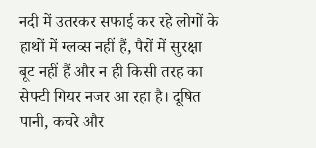नदी में उतरकर सफाई कर रहे लोगों के हाथों में ग्लव्स नहीं हैं, पैरों में सुरक्षा बूट नहीं हैं और न ही किसी तरह का सेफ्टी गियर नजर आ रहा है। दूषित पानी, कचरे और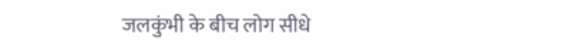जलकुंभी के बीच लोग सीधे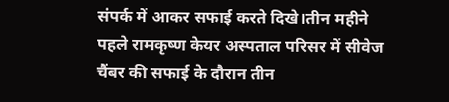संपर्क में आकर सफाई करते दिखे।तीन महीने पहले रामकृष्ण केयर अस्पताल परिसर में सीवेज चैंबर की सफाई के दौरान तीन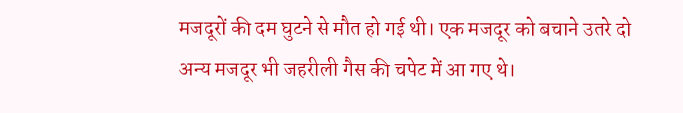मजदूरों की दम घुटने से मौत हो गई थी। एक मजदूर को बचाने उतरे दो अन्य मजदूर भी जहरीली गैस की चपेट में आ गए थे।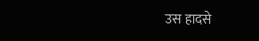उस हादसे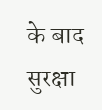के बाद सुरक्षा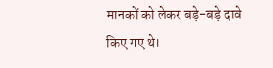मानकों को लेकर बड़े-बड़े दावे किए गए थे।